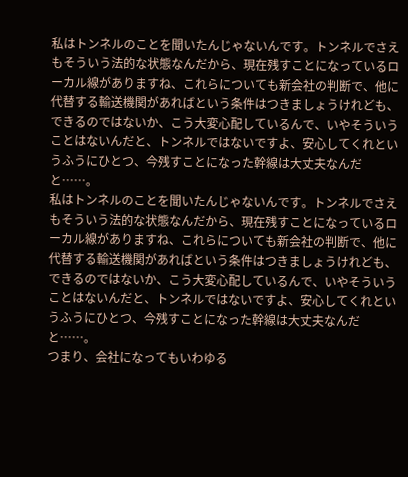私はトンネルのことを聞いたんじゃないんです。トンネルでさえもそういう法的な状態なんだから、現在残すことになっているローカル線がありますね、これらについても新会社の判断で、他に代替する輸送機関があればという条件はつきましょうけれども、できるのではないか、こう大変心配しているんで、いやそういうことはないんだと、トンネルではないですよ、安心してくれというふうにひとつ、今残すことになった幹線は大丈夫なんだと……。
私はトンネルのことを聞いたんじゃないんです。トンネルでさえもそういう法的な状態なんだから、現在残すことになっているローカル線がありますね、これらについても新会社の判断で、他に代替する輸送機関があればという条件はつきましょうけれども、できるのではないか、こう大変心配しているんで、いやそういうことはないんだと、トンネルではないですよ、安心してくれというふうにひとつ、今残すことになった幹線は大丈夫なんだと……。
つまり、会社になってもいわゆる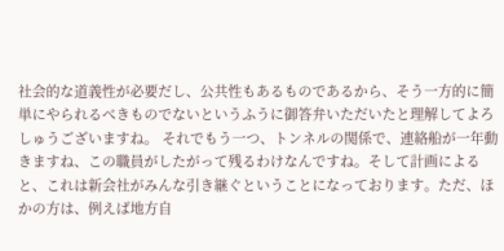社会的な道義性が必要だし、公共性もあるものであるから、そう一方的に簡単にやられるべきものでないというふうに御答弁いただいたと理解してよろしゅうございますね。 それでもう一つ、トンネルの関係で、連絡船が一年動きますね、この職員がしたがって残るわけなんですね。そして計画によると、これは新会社がみんな引き継ぐということになっております。ただ、ほかの方は、例えば地方自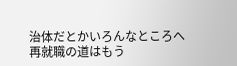治体だとかいろんなところへ再就職の道はもう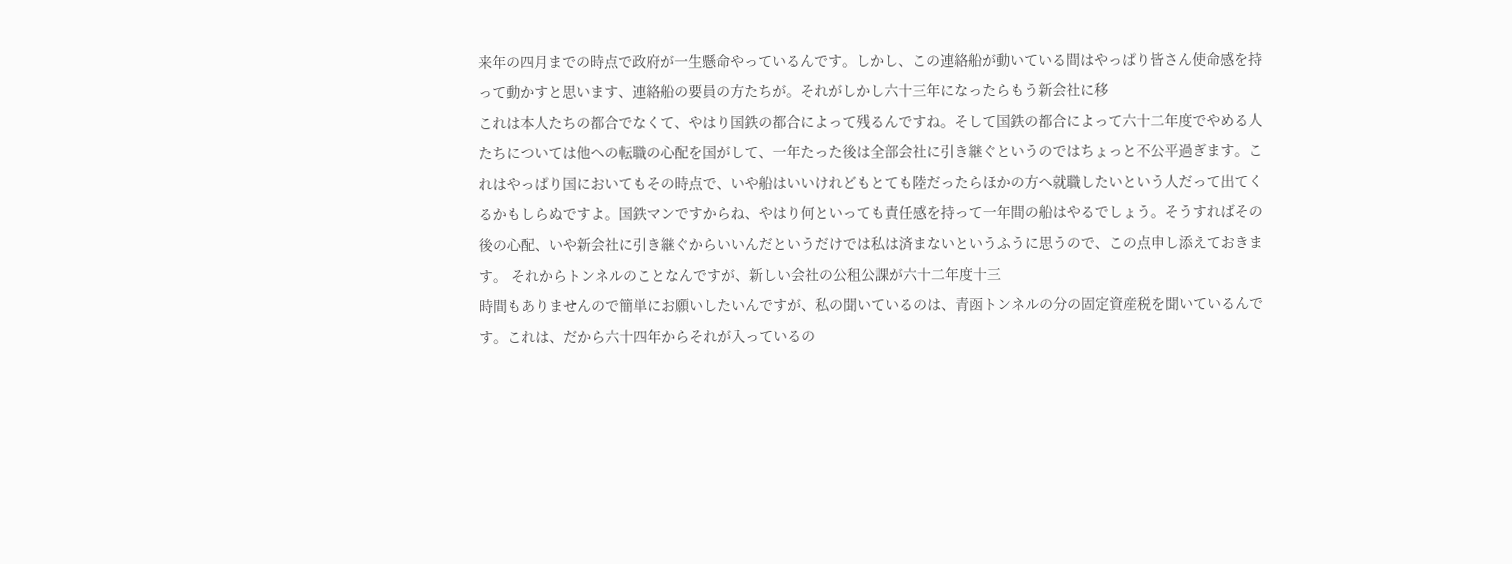来年の四月までの時点で政府が一生懸命やっているんです。しかし、この連絡船が動いている間はやっぱり皆さん使命感を持って動かすと思います、連絡船の要員の方たちが。それがしかし六十三年になったらもう新会社に移
これは本人たちの都合でなくて、やはり国鉄の都合によって残るんですね。そして国鉄の都合によって六十二年度でやめる人たちについては他への転職の心配を国がして、一年たった後は全部会社に引き継ぐというのではちょっと不公平過ぎます。これはやっぱり国においてもその時点で、いや船はいいけれどもとても陸だったらほかの方へ就職したいという人だって出てくるかもしらぬですよ。国鉄マンですからね、やはり何といっても責任感を持って一年間の船はやるでしょう。そうすればその後の心配、いや新会社に引き継ぐからいいんだというだけでは私は済まないというふうに思うので、この点申し添えておきます。 それからトンネルのことなんですが、新しい会社の公租公課が六十二年度十三
時間もありませんので簡単にお願いしたいんですが、私の聞いているのは、青函トンネルの分の固定資産税を聞いているんです。これは、だから六十四年からそれが入っているの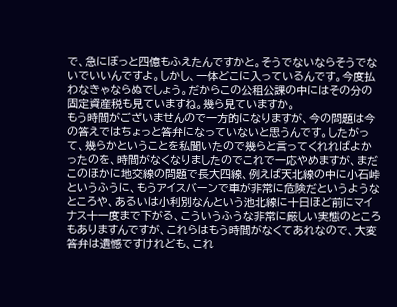で、急にぼっと四億もふえたんですかと。そうでないならそうでないでいいんですよ。しかし、一体どこに入っているんです。今度払わなきゃならぬでしょう。だからこの公租公課の中にはその分の固定資産税も見ていますね。幾ら見ていますか。
もう時間がございませんので一方的になりますが、今の問題は今の答えではちょっと答弁になっていないと思うんです。したがって、幾らかということを私聞いたので幾らと言ってくれればよかったのを、時間がなくなりましたのでこれで一応やめますが、まだこのほかに地交線の問題で長大四線、例えば天北線の中に小石峠というふうに、もうアイスバーンで車が非常に危険だというようなところや、あるいは小利別なんという池北線に十日ほど前にマイナス十一度まで下がる、こういうふうな非常に厳しい実態のところもありますんですが、これらはもう時間がなくてあれなので、大変答弁は遺憾ですけれども、これ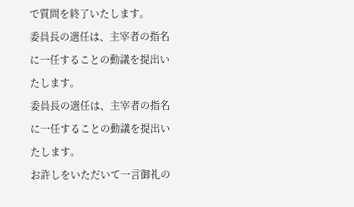で質問を終了いたします。
委員長の選任は、主宰者の指名に一任することの動議を提出いたします。
委員長の選任は、主宰者の指名に一任することの動議を提出いたします。
お許しをいただいて一言御礼の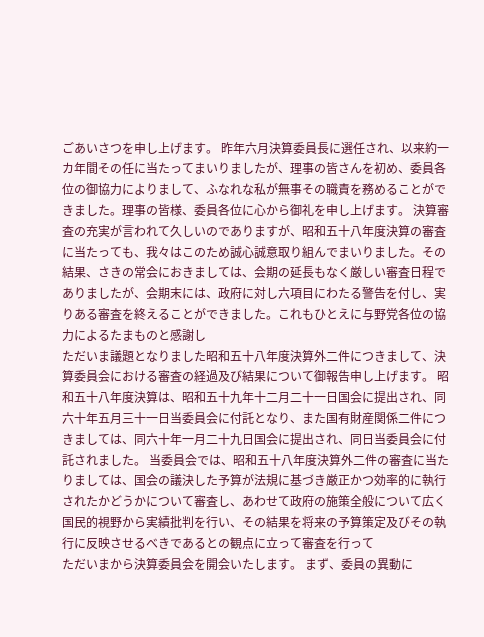ごあいさつを申し上げます。 昨年六月決算委員長に選任され、以来約一カ年間その任に当たってまいりましたが、理事の皆さんを初め、委員各位の御協力によりまして、ふなれな私が無事その職責を務めることができました。理事の皆様、委員各位に心から御礼を申し上げます。 決算審査の充実が言われて久しいのでありますが、昭和五十八年度決算の審査に当たっても、我々はこのため誠心誠意取り組んでまいりました。その結果、さきの常会におきましては、会期の延長もなく厳しい審査日程でありましたが、会期末には、政府に対し六項目にわたる警告を付し、実りある審査を終えることができました。これもひとえに与野党各位の協力によるたまものと感謝し
ただいま議題となりました昭和五十八年度決算外二件につきまして、決算委員会における審査の経過及び結果について御報告申し上げます。 昭和五十八年度決算は、昭和五十九年十二月二十一日国会に提出され、同六十年五月三十一日当委員会に付託となり、また国有財産関係二件につきましては、同六十年一月二十九日国会に提出され、同日当委員会に付託されました。 当委員会では、昭和五十八年度決算外二件の審査に当たりましては、国会の議決した予算が法規に基づき厳正かつ効率的に執行されたかどうかについて審査し、あわせて政府の施策全般について広く国民的視野から実績批判を行い、その結果を将来の予算策定及びその執行に反映させるべきであるとの観点に立って審査を行って
ただいまから決算委員会を開会いたします。 まず、委員の異動に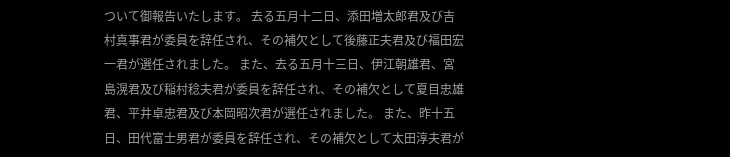ついて御報告いたします。 去る五月十二日、添田増太郎君及び吉村真事君が委員を辞任され、その補欠として後藤正夫君及び福田宏一君が選任されました。 また、去る五月十三日、伊江朝雄君、宮島滉君及び稲村稔夫君が委員を辞任され、その補欠として夏目忠雄君、平井卓忠君及び本岡昭次君が選任されました。 また、昨十五日、田代富士男君が委員を辞任され、その補欠として太田淳夫君が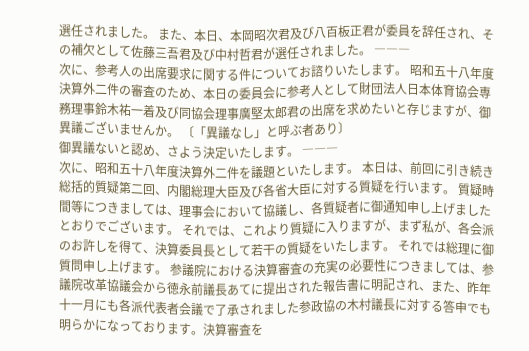選任されました。 また、本日、本岡昭次君及び八百板正君が委員を辞任され、その補欠として佐藤三吾君及び中村哲君が選任されました。 ―――
次に、参考人の出席要求に関する件についてお諮りいたします。 昭和五十八年度決算外二件の審査のため、本日の委員会に参考人として財団法人日本体育協会専務理事鈴木祐一着及び同協会理事廣堅太郎君の出席を求めたいと存じますが、御異議ございませんか。 〔「異議なし」と呼ぶ者あり〕
御異議ないと認め、さよう決定いたします。 ―――
次に、昭和五十八年度決算外二件を議題といたします。 本日は、前回に引き続き総括的質疑第二回、内閣総理大臣及び各省大臣に対する質疑を行います。 質疑時間等につきましては、理事会において協議し、各質疑者に御通知申し上げましたとおりでございます。 それでは、これより質疑に入りますが、まず私が、各会派のお許しを得て、決算委員長として若干の質疑をいたします。 それでは総理に御質問申し上げます。 参議院における決算審査の充実の必要性につきましては、参議院改革協議会から徳永前議長あてに提出された報告書に明記され、また、昨年十一月にも各派代表者会議で了承されました参政協の木村議長に対する答申でも明らかになっております。決算審査を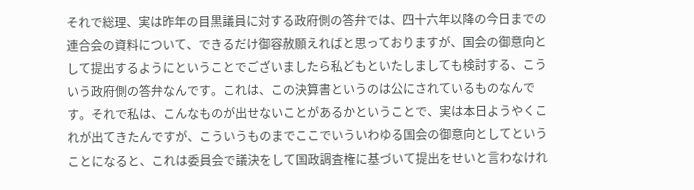それで総理、実は昨年の目黒議員に対する政府側の答弁では、四十六年以降の今日までの連合会の資料について、できるだけ御容赦願えればと思っておりますが、国会の御意向として提出するようにということでございましたら私どもといたしましても検討する、こういう政府側の答弁なんです。これは、この決算書というのは公にされているものなんです。それで私は、こんなものが出せないことがあるかということで、実は本日ようやくこれが出てきたんですが、こういうものまでここでいういわゆる国会の御意向としてということになると、これは委員会で議決をして国政調査権に基づいて提出をせいと言わなけれ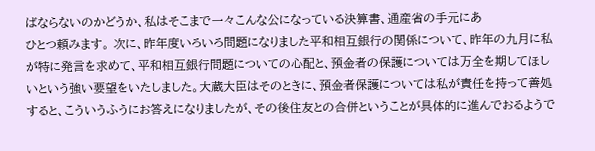ばならないのかどうか、私はそこまで一々こんな公になっている決算書、通産省の手元にあ
ひとつ頼みます。 次に、昨年度いろいろ問題になりました平和相互銀行の関係について、昨年の九月に私が特に発言を求めて、平和相互銀行問題についての心配と、預金者の保護については万全を期してほしいという強い要望をいたしました。大蔵大臣はそのときに、預金者保護については私が責任を持って善処すると、こういうふうにお答えになりましたが、その後住友との合併ということが具体的に進んでおるようで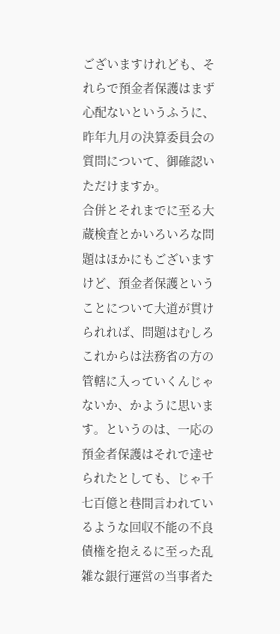ございますけれども、それらで預金者保護はまず心配ないというふうに、昨年九月の決算委員会の質問について、御確認いただけますか。
合併とそれまでに至る大蔵検査とかいろいろな問題はほかにもございますけど、預金者保護ということについて大道が貫けられれば、問題はむしろこれからは法務省の方の管轄に入っていくんじゃないか、かように思います。というのは、一応の預金者保護はそれで達せられたとしても、じゃ千七百億と巷間言われているような回収不能の不良債権を抱えるに至った乱雑な銀行運営の当事者た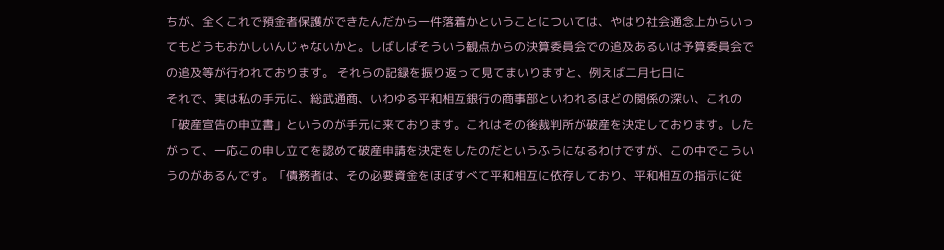ちが、全くこれで預金者保護ができたんだから一件落着かということについては、やはり社会通念上からいってもどうもおかしいんじゃないかと。しばしばそういう観点からの決算委員会での追及あるいは予算委員会での追及等が行われております。 それらの記録を振り返って見てまいりますと、例えば二月七日に
それで、実は私の手元に、総武通商、いわゆる平和相互銀行の商事部といわれるほどの関係の深い、これの「破産宣告の申立書」というのが手元に来ております。これはその後裁判所が破産を決定しております。したがって、一応この申し立てを認めて破産申請を決定をしたのだというふうになるわけですが、この中でこういうのがあるんです。「債務者は、その必要資金をほぼすべて平和相互に依存しており、平和相互の指示に従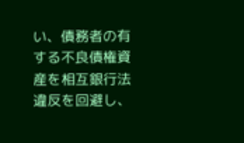い、債務者の有する不良債権資産を相互銀行法違反を回避し、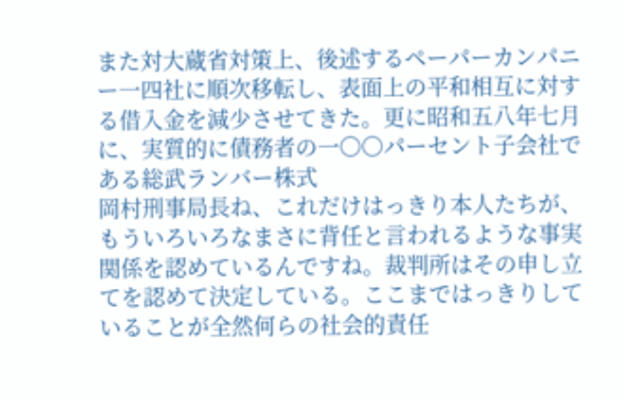また対大蔵省対策上、後述するペーパーカンパニー一四社に順次移転し、表面上の平和相互に対する借入金を減少させてきた。更に昭和五八年七月に、実質的に債務者の一〇〇パーセント子会社である総武ランバー株式
岡村刑事局長ね、これだけはっきり本人たちが、もういろいろなまさに背任と言われるような事実関係を認めているんですね。裁判所はその申し立てを認めて決定している。ここまではっきりしていることが全然何らの社会的責任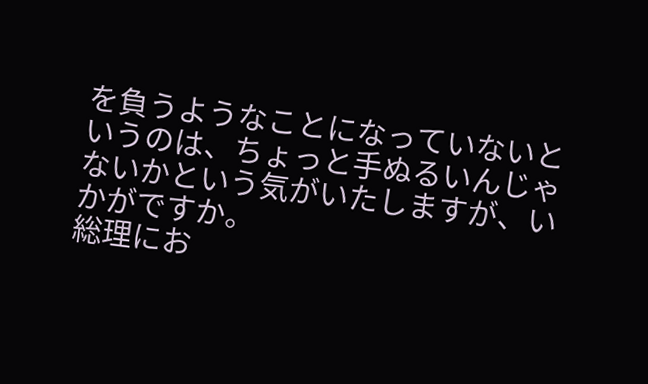を負うようなことになっていないというのは、ちょっと手ぬるいんじゃないかという気がいたしますが、いかがですか。
総理にお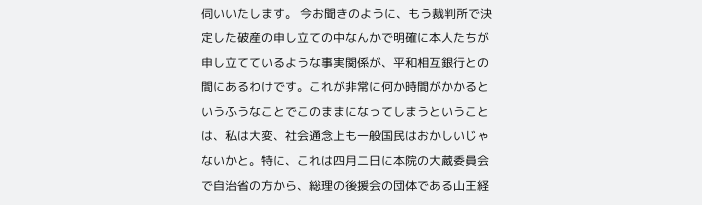伺いいたします。 今お聞きのように、もう裁判所で決定した破産の申し立ての中なんかで明確に本人たちが申し立てているような事実関係が、平和相互銀行との間にあるわけです。これが非常に何か時間がかかるというふうなことでこのままになってしまうということは、私は大変、社会通念上も一般国民はおかしいじゃないかと。特に、これは四月二日に本院の大蔵委員会で自治省の方から、総理の後援会の団体である山王経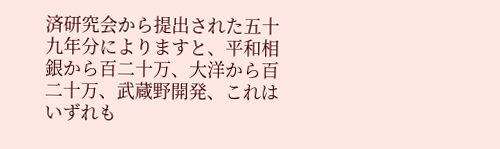済研究会から提出された五十九年分によりますと、平和相銀から百二十万、大洋から百二十万、武蔵野開発、これはいずれも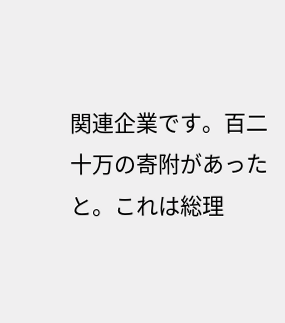関連企業です。百二十万の寄附があったと。これは総理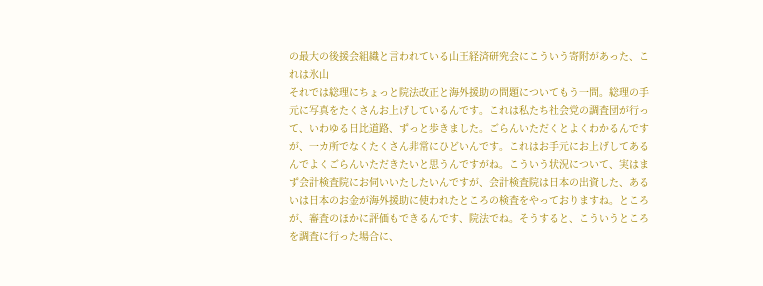の最大の後援会組織と言われている山王経済研究会にこういう寄附があった、これは氷山
それでは総理にちょっと院法改正と海外援助の問題についてもう一問。総理の手元に写真をたくさんお上げしているんです。これは私たち社会党の調査団が行って、いわゆる日比道路、ずっと歩きました。ごらんいただくとよくわかるんですが、一カ所でなくたくさん非常にひどいんです。これはお手元にお上げしてあるんでよくごらんいただきたいと思うんですがね。こういう状況について、実はまず会計検査院にお伺いいたしたいんですが、会計検査院は日本の出資した、あるいは日本のお金が海外援助に使われたところの検査をやっておりますね。ところが、審査のほかに評価もできるんです、院法でね。そうすると、こういうところを調査に行った場合に、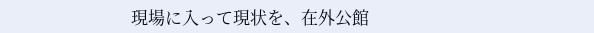現場に入って現状を、在外公館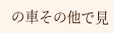の車その他で見